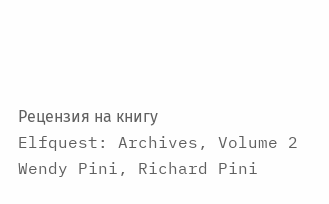Рецензия на книгу
Elfquest: Archives, Volume 2
Wendy Pini, Richard Pini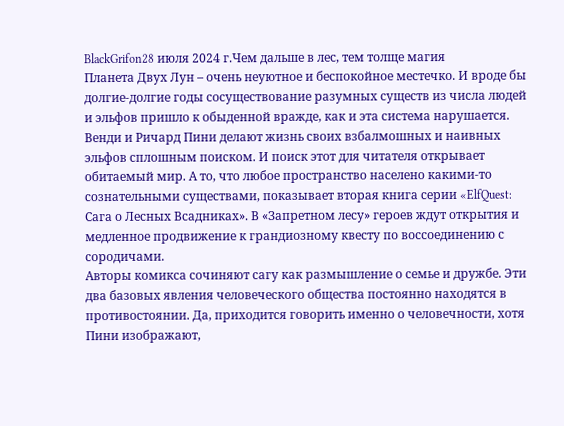BlackGrifon28 июля 2024 г.Чем дальше в лес, тем толще магия
Планета Двух Лун – очень неуютное и беспокойное местечко. И вроде бы долгие-долгие годы сосуществование разумных существ из числа людей и эльфов пришло к обыденной вражде, как и эта система нарушается. Венди и Ричард Пини делают жизнь своих взбалмошных и наивных эльфов сплошным поиском. И поиск этот для читателя открывает обитаемый мир. А то, что любое пространство населено какими-то сознательными существами, показывает вторая книга серии «ElfQuest: Сага о Лесных Всадниках». В «Запретном лесу» героев ждут открытия и медленное продвижение к грандиозному квесту по воссоединению с сородичами.
Авторы комикса сочиняют сагу как размышление о семье и дружбе. Эти два базовых явления человеческого общества постоянно находятся в противостоянии. Да, приходится говорить именно о человечности, хотя Пини изображают,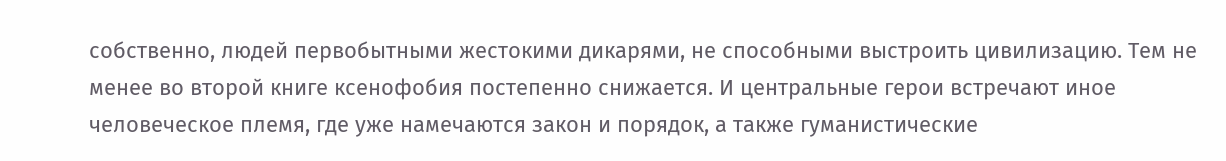собственно, людей первобытными жестокими дикарями, не способными выстроить цивилизацию. Тем не менее во второй книге ксенофобия постепенно снижается. И центральные герои встречают иное человеческое племя, где уже намечаются закон и порядок, а также гуманистические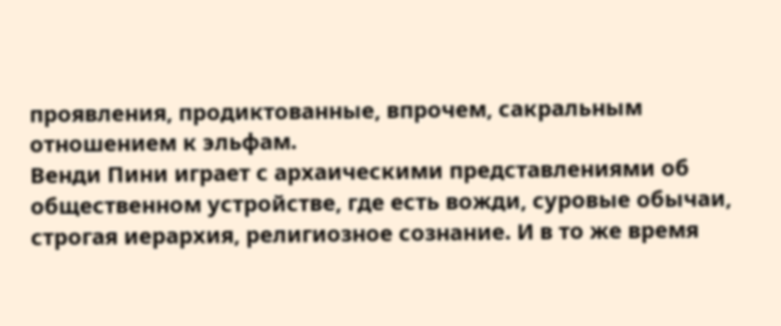проявления, продиктованные, впрочем, сакральным отношением к эльфам.
Венди Пини играет с архаическими представлениями об общественном устройстве, где есть вожди, суровые обычаи, строгая иерархия, религиозное сознание. И в то же время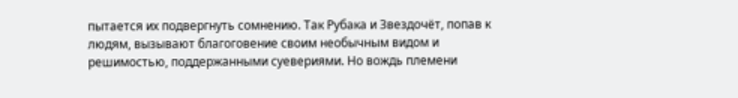пытается их подвергнуть сомнению. Так Рубака и Звездочёт, попав к людям, вызывают благоговение своим необычным видом и решимостью, поддержанными суевериями. Но вождь племени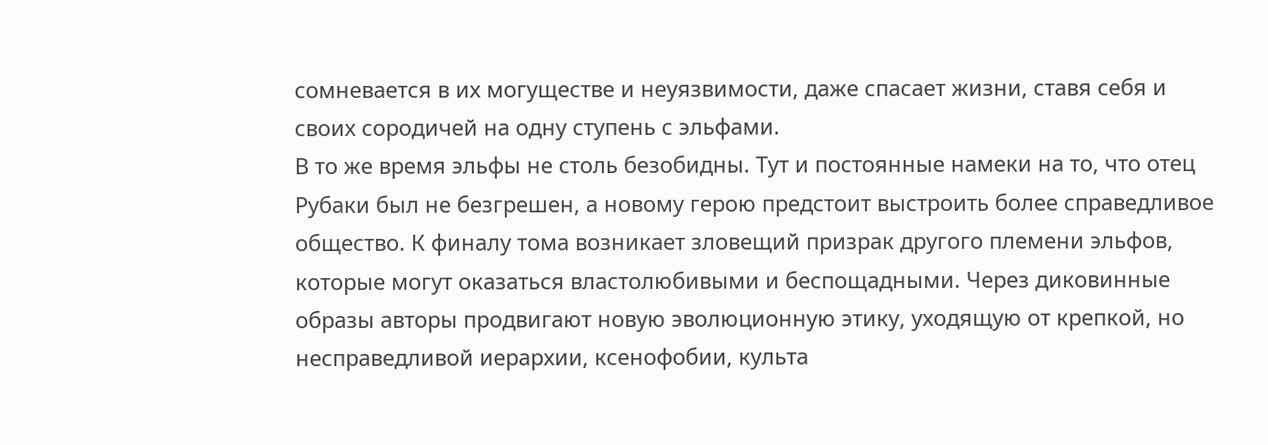сомневается в их могуществе и неуязвимости, даже спасает жизни, ставя себя и своих сородичей на одну ступень с эльфами.
В то же время эльфы не столь безобидны. Тут и постоянные намеки на то, что отец Рубаки был не безгрешен, а новому герою предстоит выстроить более справедливое общество. К финалу тома возникает зловещий призрак другого племени эльфов, которые могут оказаться властолюбивыми и беспощадными. Через диковинные образы авторы продвигают новую эволюционную этику, уходящую от крепкой, но несправедливой иерархии, ксенофобии, культа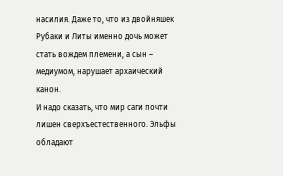насилия. Даже то, что из двойняшек Рубаки и Литы именно дочь может стать вождем племени, а сын – медиумом, нарушает архаический канон.
И надо сказать, что мир саги почти лишен сверхъестественного. Эльфы обладают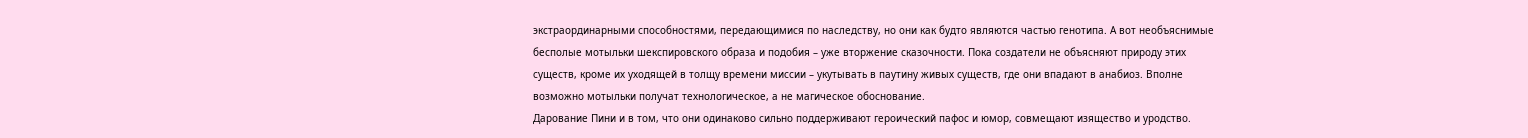экстраординарными способностями, передающимися по наследству, но они как будто являются частью генотипа. А вот необъяснимые бесполые мотыльки шекспировского образа и подобия – уже вторжение сказочности. Пока создатели не объясняют природу этих существ, кроме их уходящей в толщу времени миссии – укутывать в паутину живых существ, где они впадают в анабиоз. Вполне возможно мотыльки получат технологическое, а не магическое обоснование.
Дарование Пини и в том, что они одинаково сильно поддерживают героический пафос и юмор, совмещают изящество и уродство.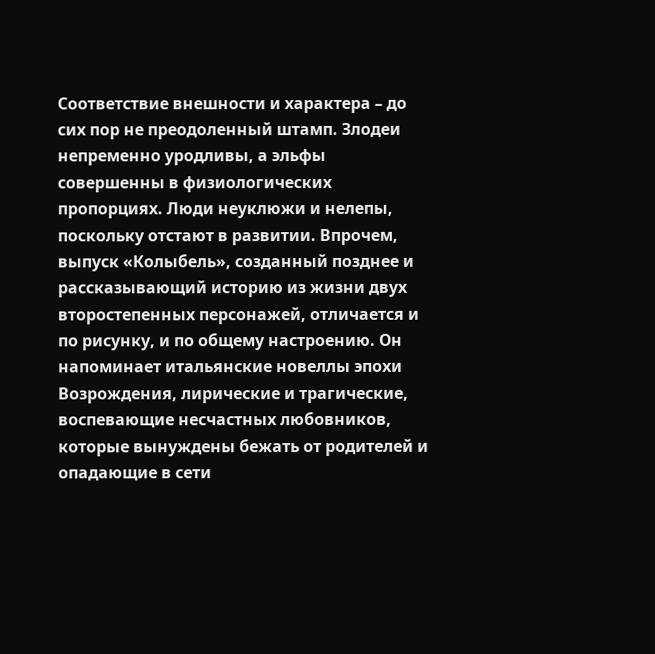Соответствие внешности и характера – до сих пор не преодоленный штамп. Злодеи непременно уродливы, а эльфы совершенны в физиологических пропорциях. Люди неуклюжи и нелепы, поскольку отстают в развитии. Впрочем, выпуск «Колыбель», созданный позднее и рассказывающий историю из жизни двух второстепенных персонажей, отличается и по рисунку, и по общему настроению. Он напоминает итальянские новеллы эпохи Возрождения, лирические и трагические, воспевающие несчастных любовников, которые вынуждены бежать от родителей и опадающие в сети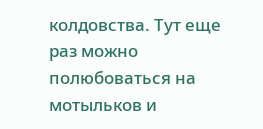колдовства. Тут еще раз можно полюбоваться на мотыльков и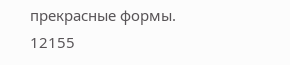прекрасные формы.
12155